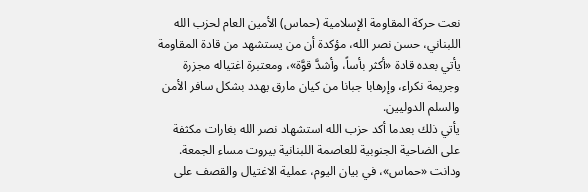نعت حركة المقاومة الإسلامية (حماس) الأمين العام لحزب الله اللبناني، حسن نصر الله، مؤكدة أن من يستشهد من قادة المقاومة يأتي بعده قادة «أكثر بأساً، وأشدَّ قوَّة»، ومعتبرة اغتياله مجزرة وجريمة نكراء، وإرهابا جبانا من كيان مارق يهدد بشكل سافر الأمن والسلم الدوليين.
يأتي ذلك بعدما أكد حزب الله استشهاد نصر الله بغارات مكثفة على الضاحية الجنوبية للعاصمة اللبنانية بيروت مساء الجمعة.
ودانت «حماس»، في بيان اليوم، عملية الاغتيال والقصف على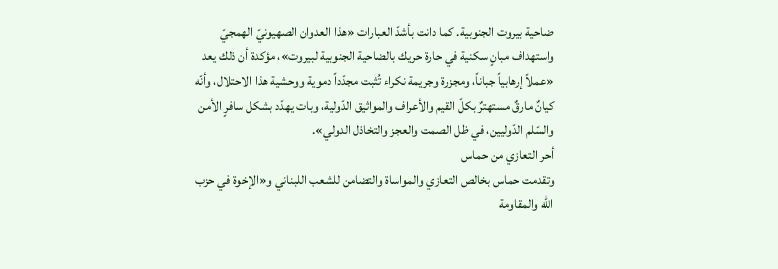ضاحية بيروت الجنوبية. كما دانت بأشدّ العبارات «هذا العدوان الصهيونيّ الهمجيّ واستهداف مبانٍ سكنية في حارة حريك بالضاحية الجنوبية لبيروت»، مؤكدة أن ذلك يعد «عملاً إرهابياً جباناً، ومجزرة وجريمة نكراء تُثبت مجدّداً دموية ووحشية هذا الاحتلال، وأنّه كيانٌ مارقٌ مستهترٌ بكلّ القيم والأعراف والمواثيق الدّولية، وبات يهدّد بشكل سافرٍ الأمن والسّلم الدّوليين، في ظل الصمت والعجز والتخاذل الدولي».
أحر التعازي من حماس
وتقدمت حماس بخالص التعازي والمواساة والتضامن للشعب اللبناني و«الإخوة في حزب الله والمقاومة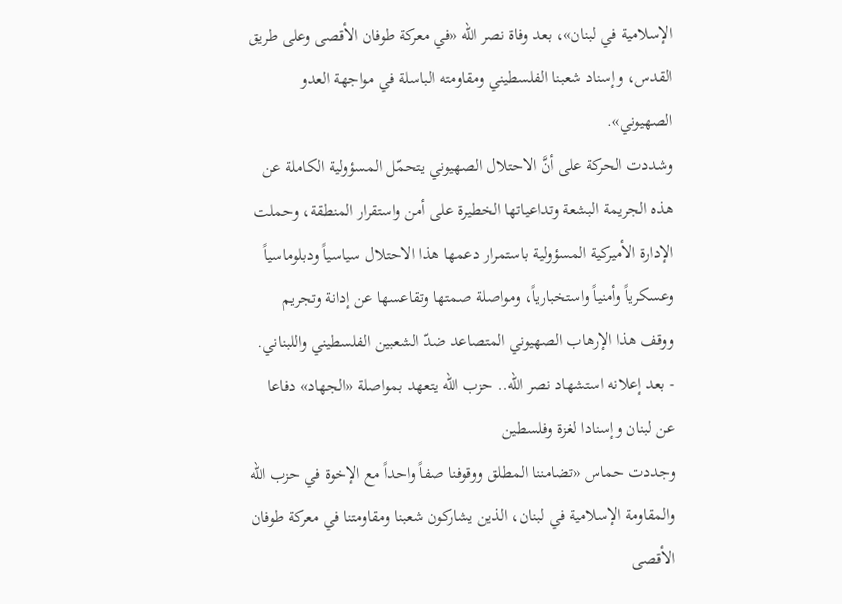الإسلامية في لبنان»، بعد وفاة نصر الله «في معركة طوفان الأقصى وعلى طريق القدس، وإسناد شعبنا الفلسطيني ومقاومته الباسلة في مواجهة العدو الصهيوني».
وشددت الحركة على أنَّ الاحتلال الصهيوني يتحمّل المسؤولية الكاملة عن هذه الجريمة البشعة وتداعياتها الخطيرة على أمن واستقرار المنطقة، وحملت الإدارة الأميركية المسؤولية باستمرار دعمها هذا الاحتلال سياسياً ودبلوماسياً وعسكرياً وأمنياً واستخبارياً، ومواصلة صمتها وتقاعسها عن إدانة وتجريم ووقف هذا الإرهاب الصهيوني المتصاعد ضدّ الشعبين الفلسطيني واللبناني.
- بعد إعلانه استشهاد نصر الله.. حزب الله يتعهد بمواصلة «الجهاد» دفاعا عن لبنان وإسنادا لغزة وفلسطين
وجددت حماس «تضامننا المطلق ووقوفنا صفاً واحداً مع الإخوة في حزب الله والمقاومة الإسلامية في لبنان، الذين يشاركون شعبنا ومقاومتنا في معركة طوفان الأقصى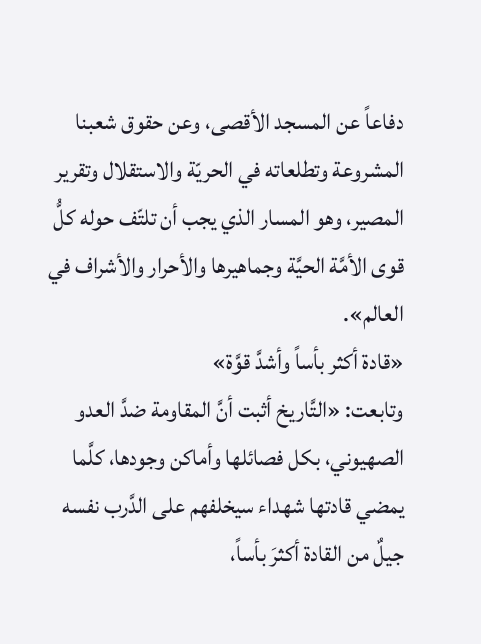دفاعاً عن المسجد الأقصى، وعن حقوق شعبنا المشروعة وتطلعاته في الحريّة والاستقلال وتقرير المصير، وهو المسار الذي يجب أن تلتّف حوله كلُّ قوى الأمَّة الحيَّة وجماهيرها والأحرار والأشراف في العالم».
«قادة أكثر بأساً وأشدَّ قوَّة»
وتابعت: «التَّاريخ أثبت أنَّ المقاومة ضدَّ العدو الصهيوني، بكل فصائلها وأماكن وجودها، كلَّما يمضي قادتها شهداء سيخلفهم على الدَّرب نفسه جيلٌ من القادة أكثرَ بأساً،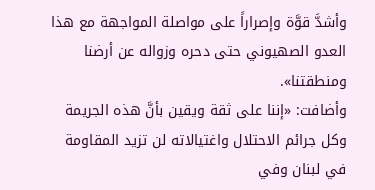وأشدَّ قوَّة وإصراراً على مواصلة المواجهة مع هذا العدو الصهيوني حتى دحره وزواله عن أرضنا ومنطقتنا».
وأضافت: «إننا على ثقة ويقين بأنَّ هذه الجريمة وكل جرائم الاحتلال واغتيالاته لن تزيد المقاومة في لبنان وفي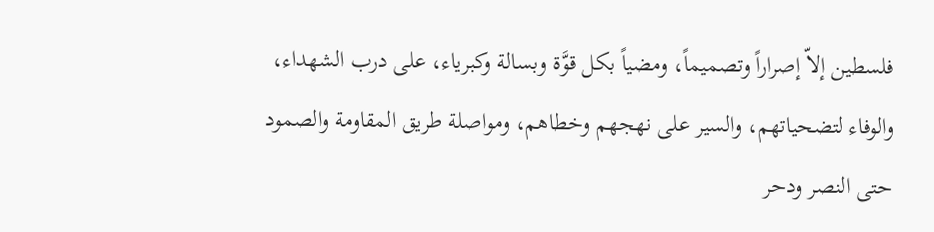فلسطين إلاّ إصراراً وتصميماً، ومضياً بكل قوَّة وبسالة وكبرياء، على درب الشهداء، والوفاء لتضحياتهم، والسير على نهجهم وخطاهم، ومواصلة طريق المقاومة والصمود حتى النصر ودحر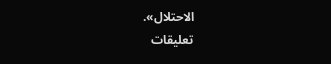الاحتلال».
تعليقات